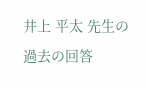井上 平太 先生の過去の回答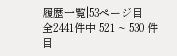履歴一覧|53ページ目
全2441件中 521 ~ 530 件目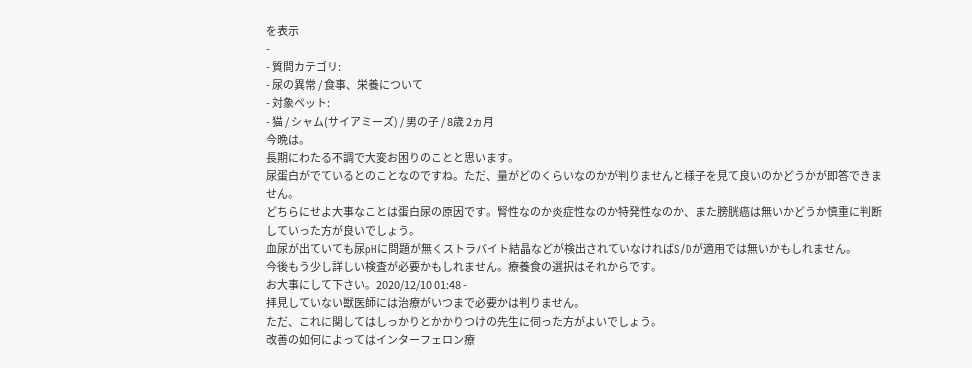を表示
-
- 質問カテゴリ:
- 尿の異常 / 食事、栄養について
- 対象ペット:
- 猫 / シャム(サイアミーズ) / 男の子 / 8歳 2ヵ月
今晩は。
長期にわたる不調で大変お困りのことと思います。
尿蛋白がでているとのことなのですね。ただ、量がどのくらいなのかが判りませんと様子を見て良いのかどうかが即答できません。
どちらにせよ大事なことは蛋白尿の原因です。腎性なのか炎症性なのか特発性なのか、また膀胱癌は無いかどうか慎重に判断していった方が良いでしょう。
血尿が出ていても尿pHに問題が無くストラバイト結晶などが検出されていなければS/Dが適用では無いかもしれません。
今後もう少し詳しい検査が必要かもしれません。療養食の選択はそれからです。
お大事にして下さい。2020/12/10 01:48 -
拝見していない獣医師には治療がいつまで必要かは判りません。
ただ、これに関してはしっかりとかかりつけの先生に伺った方がよいでしょう。
改善の如何によってはインターフェロン療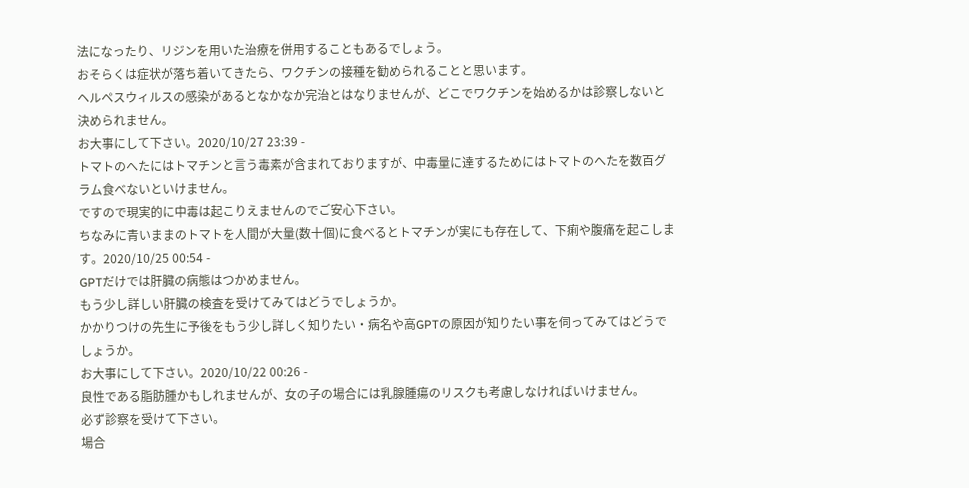法になったり、リジンを用いた治療を併用することもあるでしょう。
おそらくは症状が落ち着いてきたら、ワクチンの接種を勧められることと思います。
ヘルペスウィルスの感染があるとなかなか完治とはなりませんが、どこでワクチンを始めるかは診察しないと決められません。
お大事にして下さい。2020/10/27 23:39 -
トマトのへたにはトマチンと言う毒素が含まれておりますが、中毒量に達するためにはトマトのへたを数百グラム食べないといけません。
ですので現実的に中毒は起こりえませんのでご安心下さい。
ちなみに青いままのトマトを人間が大量(数十個)に食べるとトマチンが実にも存在して、下痢や腹痛を起こします。2020/10/25 00:54 -
GPTだけでは肝臓の病態はつかめません。
もう少し詳しい肝臓の検査を受けてみてはどうでしょうか。
かかりつけの先生に予後をもう少し詳しく知りたい・病名や高GPTの原因が知りたい事を伺ってみてはどうでしょうか。
お大事にして下さい。2020/10/22 00:26 -
良性である脂肪腫かもしれませんが、女の子の場合には乳腺腫瘍のリスクも考慮しなければいけません。
必ず診察を受けて下さい。
場合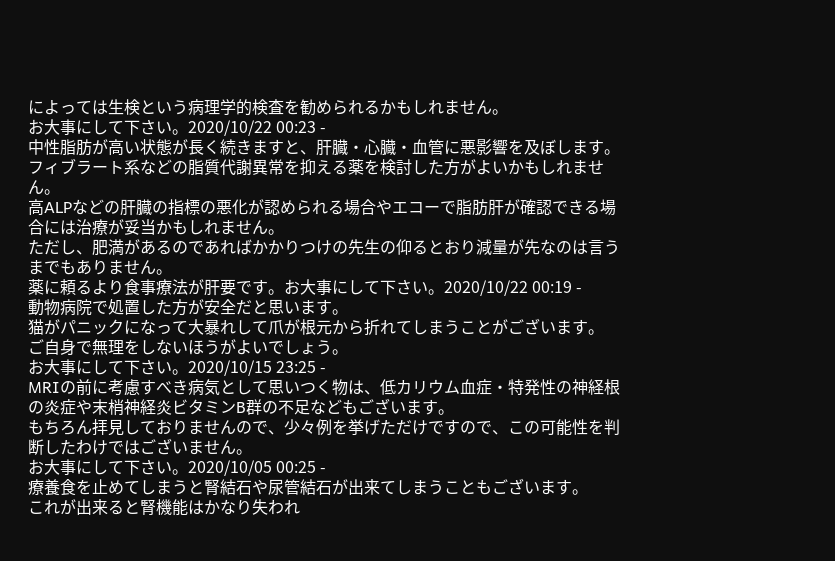によっては生検という病理学的検査を勧められるかもしれません。
お大事にして下さい。2020/10/22 00:23 -
中性脂肪が高い状態が長く続きますと、肝臓・心臓・血管に悪影響を及ぼします。
フィブラート系などの脂質代謝異常を抑える薬を検討した方がよいかもしれません。
高ALPなどの肝臓の指標の悪化が認められる場合やエコーで脂肪肝が確認できる場合には治療が妥当かもしれません。
ただし、肥満があるのであればかかりつけの先生の仰るとおり減量が先なのは言うまでもありません。
薬に頼るより食事療法が肝要です。お大事にして下さい。2020/10/22 00:19 -
動物病院で処置した方が安全だと思います。
猫がパニックになって大暴れして爪が根元から折れてしまうことがございます。
ご自身で無理をしないほうがよいでしょう。
お大事にして下さい。2020/10/15 23:25 -
MRIの前に考慮すべき病気として思いつく物は、低カリウム血症・特発性の神経根の炎症や末梢神経炎ビタミンB群の不足などもございます。
もちろん拝見しておりませんので、少々例を挙げただけですので、この可能性を判断したわけではございません。
お大事にして下さい。2020/10/05 00:25 -
療養食を止めてしまうと腎結石や尿管結石が出来てしまうこともございます。
これが出来ると腎機能はかなり失われ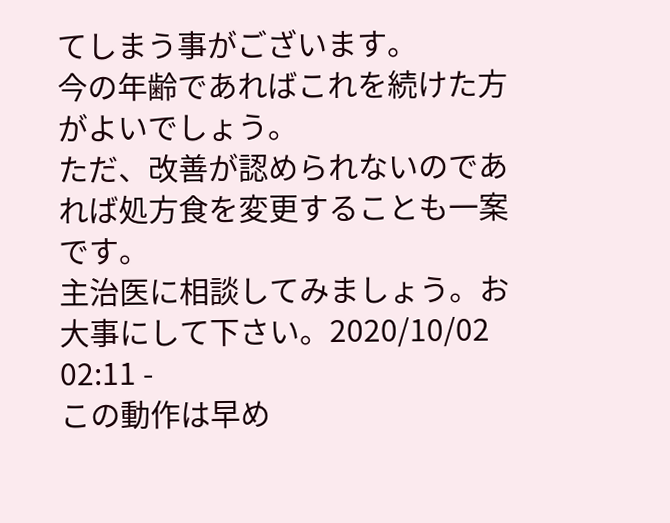てしまう事がございます。
今の年齢であればこれを続けた方がよいでしょう。
ただ、改善が認められないのであれば処方食を変更することも一案です。
主治医に相談してみましょう。お大事にして下さい。2020/10/02 02:11 -
この動作は早め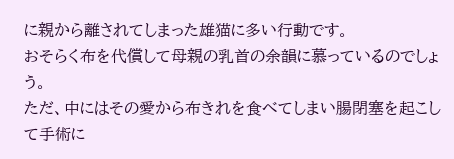に親から離されてしまった雄猫に多い行動です。
おそらく布を代償して母親の乳首の余韻に慕っているのでしょう。
ただ、中にはその愛から布きれを食べてしまい腸閉塞を起こして手術に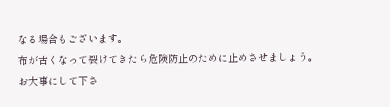なる場合もございます。
布が古くなって裂けてきたら危険防止のために止めさせましょう。
お大事にして下さ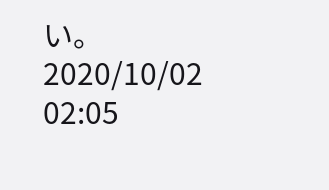い。2020/10/02 02:05